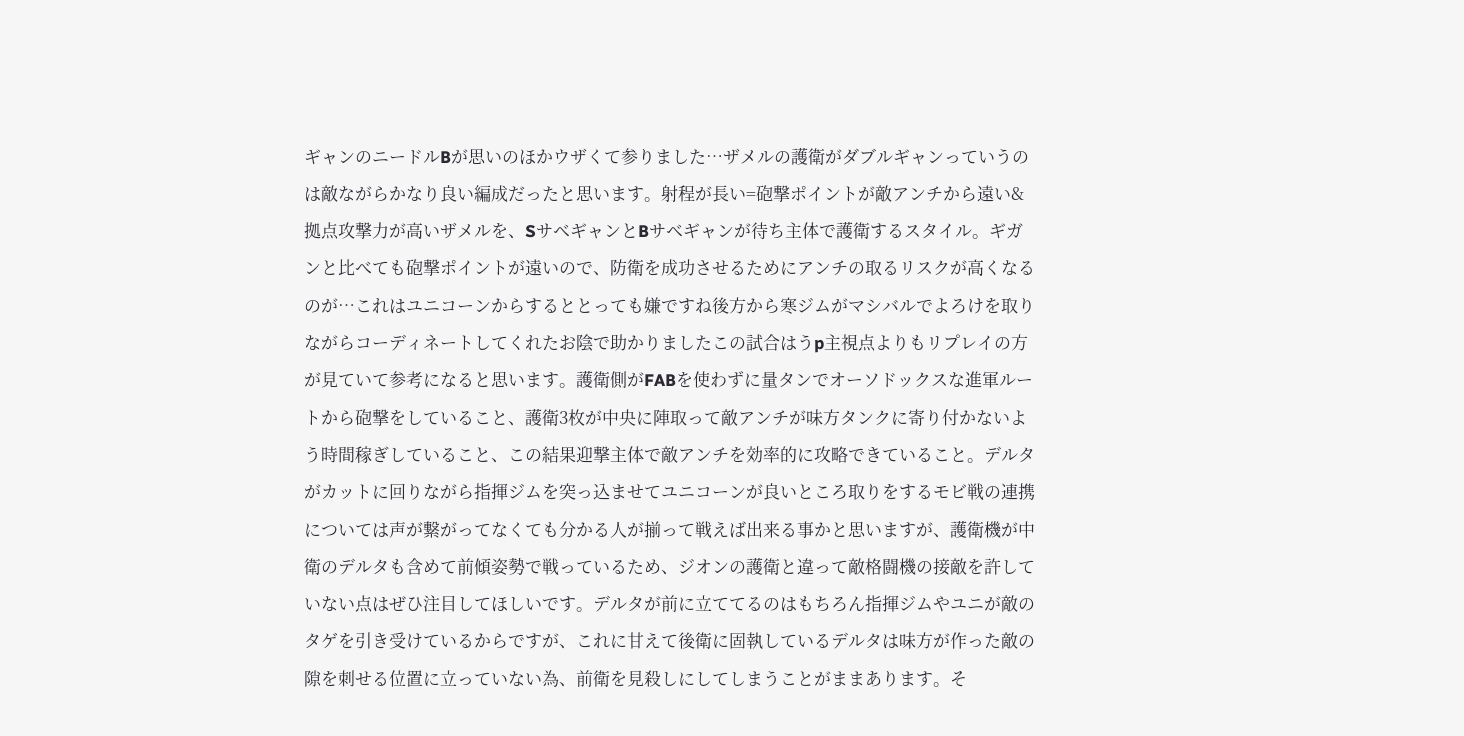ギャンのニードルBが思いのほかウザくて参りました…ザメルの護衛がダブルギャンっていうのは敵ながらかなり良い編成だったと思います。射程が長い=砲撃ポイントが敵アンチから遠い&拠点攻撃力が高いザメルを、SサベギャンとBサベギャンが待ち主体で護衛するスタイル。ギガンと比べても砲撃ポイントが遠いので、防衛を成功させるためにアンチの取るリスクが高くなるのが…これはユニコーンからするととっても嫌ですね後方から寒ジムがマシバルでよろけを取りながらコーディネートしてくれたお陰で助かりましたこの試合はうp主視点よりもリプレイの方が見ていて参考になると思います。護衛側がFABを使わずに量タンでオーソドックスな進軍ルートから砲撃をしていること、護衛3枚が中央に陣取って敵アンチが味方タンクに寄り付かないよう時間稼ぎしていること、この結果迎撃主体で敵アンチを効率的に攻略できていること。デルタがカットに回りながら指揮ジムを突っ込ませてユニコーンが良いところ取りをするモビ戦の連携については声が繋がってなくても分かる人が揃って戦えば出来る事かと思いますが、護衛機が中衛のデルタも含めて前傾姿勢で戦っているため、ジオンの護衛と違って敵格闘機の接敵を許していない点はぜひ注目してほしいです。デルタが前に立ててるのはもちろん指揮ジムやユニが敵のタゲを引き受けているからですが、これに甘えて後衛に固執しているデルタは味方が作った敵の隙を刺せる位置に立っていない為、前衛を見殺しにしてしまうことがままあります。そ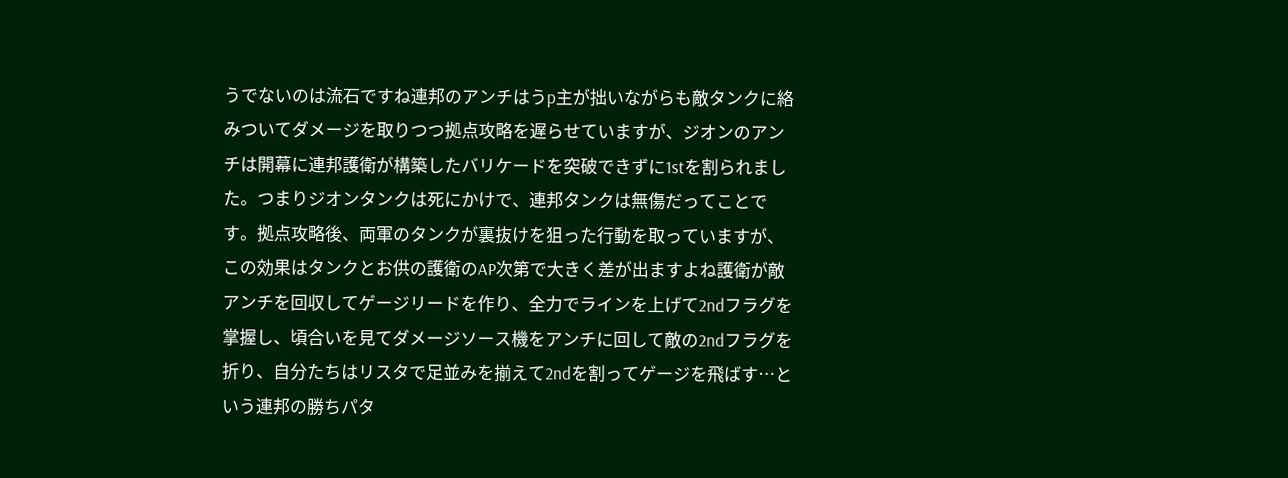うでないのは流石ですね連邦のアンチはうp主が拙いながらも敵タンクに絡みついてダメージを取りつつ拠点攻略を遅らせていますが、ジオンのアンチは開幕に連邦護衛が構築したバリケードを突破できずに1stを割られました。つまりジオンタンクは死にかけで、連邦タンクは無傷だってことです。拠点攻略後、両軍のタンクが裏抜けを狙った行動を取っていますが、この効果はタンクとお供の護衛のAP次第で大きく差が出ますよね護衛が敵アンチを回収してゲージリードを作り、全力でラインを上げて2ndフラグを掌握し、頃合いを見てダメージソース機をアンチに回して敵の2ndフラグを折り、自分たちはリスタで足並みを揃えて2ndを割ってゲージを飛ばす…という連邦の勝ちパタ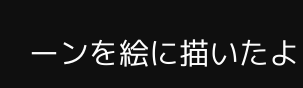ーンを絵に描いたよ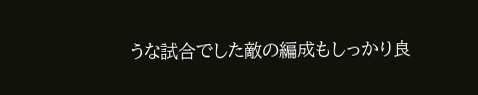うな試合でした敵の編成もしっかり良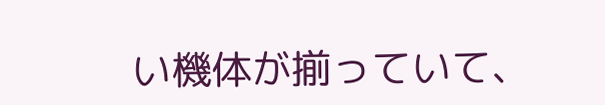い機体が揃っていて、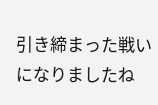引き締まった戦いになりましたね